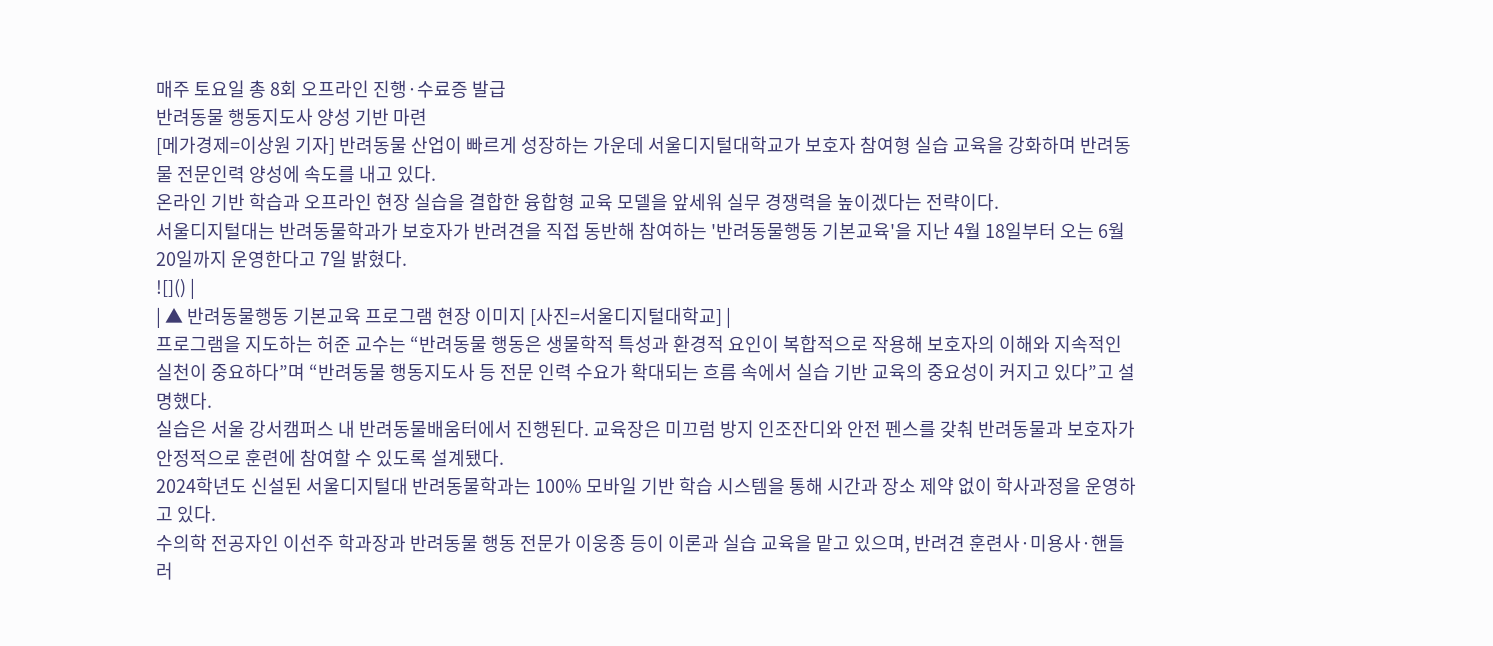매주 토요일 총 8회 오프라인 진행·수료증 발급
반려동물 행동지도사 양성 기반 마련
[메가경제=이상원 기자] 반려동물 산업이 빠르게 성장하는 가운데 서울디지털대학교가 보호자 참여형 실습 교육을 강화하며 반려동물 전문인력 양성에 속도를 내고 있다.
온라인 기반 학습과 오프라인 현장 실습을 결합한 융합형 교육 모델을 앞세워 실무 경쟁력을 높이겠다는 전략이다.
서울디지털대는 반려동물학과가 보호자가 반려견을 직접 동반해 참여하는 '반려동물행동 기본교육'을 지난 4월 18일부터 오는 6월 20일까지 운영한다고 7일 밝혔다.
![]() |
| ▲ 반려동물행동 기본교육 프로그램 현장 이미지 [사진=서울디지털대학교] |
프로그램을 지도하는 허준 교수는 “반려동물 행동은 생물학적 특성과 환경적 요인이 복합적으로 작용해 보호자의 이해와 지속적인 실천이 중요하다”며 “반려동물 행동지도사 등 전문 인력 수요가 확대되는 흐름 속에서 실습 기반 교육의 중요성이 커지고 있다”고 설명했다.
실습은 서울 강서캠퍼스 내 반려동물배움터에서 진행된다. 교육장은 미끄럼 방지 인조잔디와 안전 펜스를 갖춰 반려동물과 보호자가 안정적으로 훈련에 참여할 수 있도록 설계됐다.
2024학년도 신설된 서울디지털대 반려동물학과는 100% 모바일 기반 학습 시스템을 통해 시간과 장소 제약 없이 학사과정을 운영하고 있다.
수의학 전공자인 이선주 학과장과 반려동물 행동 전문가 이웅종 등이 이론과 실습 교육을 맡고 있으며, 반려견 훈련사·미용사·핸들러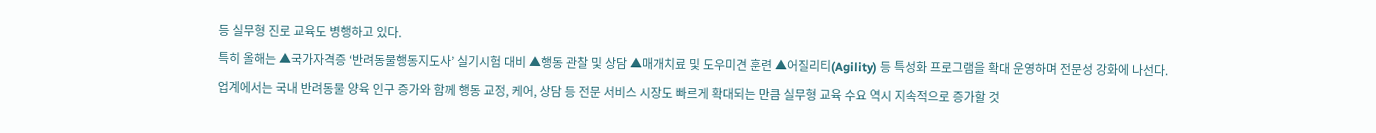등 실무형 진로 교육도 병행하고 있다.
특히 올해는 ▲국가자격증 ‘반려동물행동지도사’ 실기시험 대비 ▲행동 관찰 및 상담 ▲매개치료 및 도우미견 훈련 ▲어질리티(Agility) 등 특성화 프로그램을 확대 운영하며 전문성 강화에 나선다.
업계에서는 국내 반려동물 양육 인구 증가와 함께 행동 교정, 케어, 상담 등 전문 서비스 시장도 빠르게 확대되는 만큼 실무형 교육 수요 역시 지속적으로 증가할 것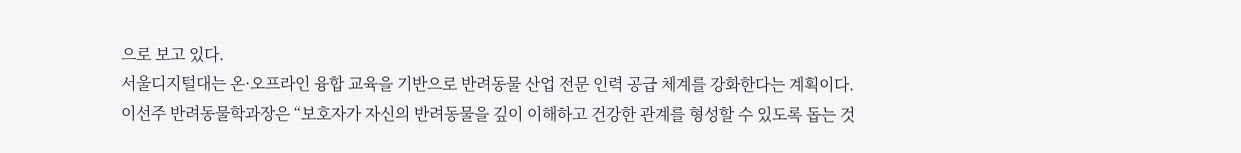으로 보고 있다.
서울디지털대는 온·오프라인 융합 교육을 기반으로 반려동물 산업 전문 인력 공급 체계를 강화한다는 계획이다.
이선주 반려동물학과장은 “보호자가 자신의 반려동물을 깊이 이해하고 건강한 관계를 형성할 수 있도록 돕는 것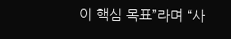이 핵심 목표”라며 “사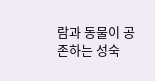람과 동물이 공존하는 성숙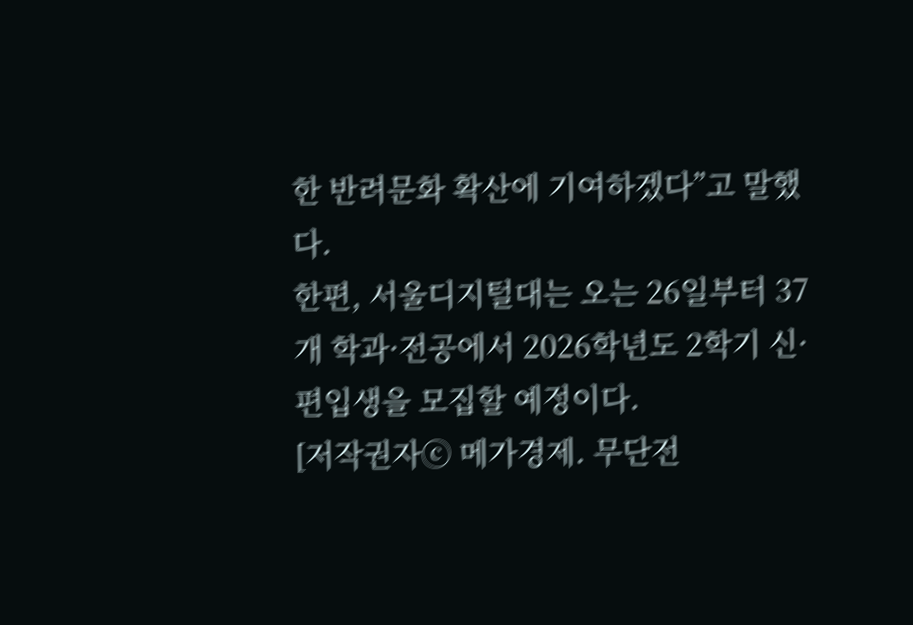한 반려문화 확산에 기여하겠다”고 말했다.
한편, 서울디지털대는 오는 26일부터 37개 학과·전공에서 2026학년도 2학기 신·편입생을 모집할 예정이다.
[저작권자ⓒ 메가경제. 무단전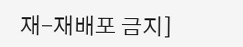재-재배포 금지]